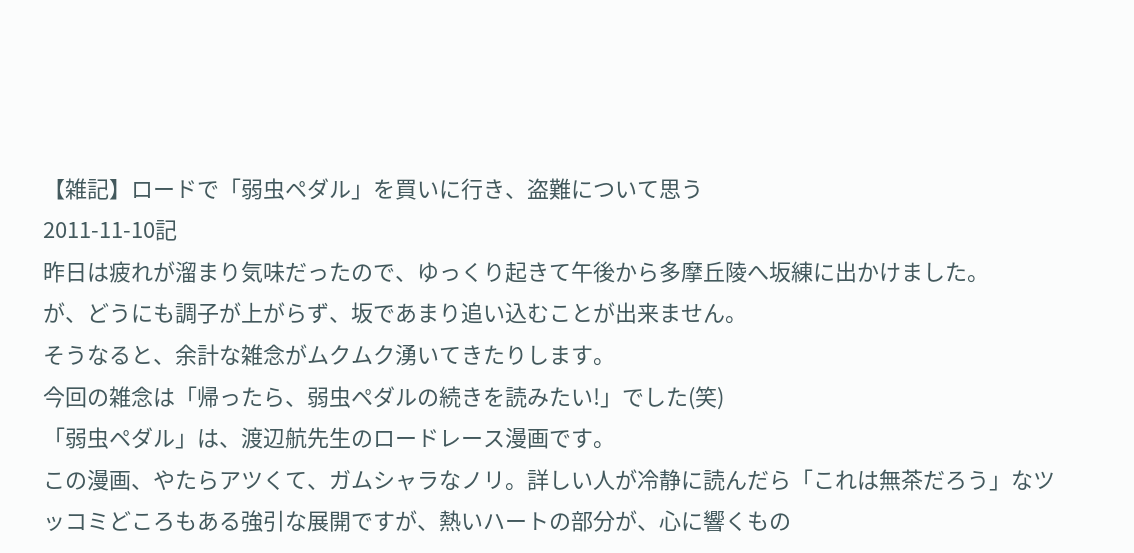【雑記】ロードで「弱虫ペダル」を買いに行き、盗難について思う
2011-11-10記
昨日は疲れが溜まり気味だったので、ゆっくり起きて午後から多摩丘陵へ坂練に出かけました。
が、どうにも調子が上がらず、坂であまり追い込むことが出来ません。
そうなると、余計な雑念がムクムク湧いてきたりします。
今回の雑念は「帰ったら、弱虫ペダルの続きを読みたい!」でした(笑)
「弱虫ペダル」は、渡辺航先生のロードレース漫画です。
この漫画、やたらアツくて、ガムシャラなノリ。詳しい人が冷静に読んだら「これは無茶だろう」なツッコミどころもある強引な展開ですが、熱いハートの部分が、心に響くもの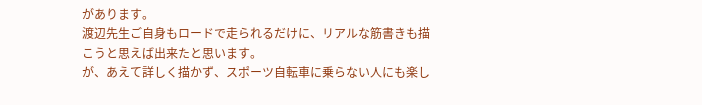があります。
渡辺先生ご自身もロードで走られるだけに、リアルな筋書きも描こうと思えば出来たと思います。
が、あえて詳しく描かず、スポーツ自転車に乗らない人にも楽し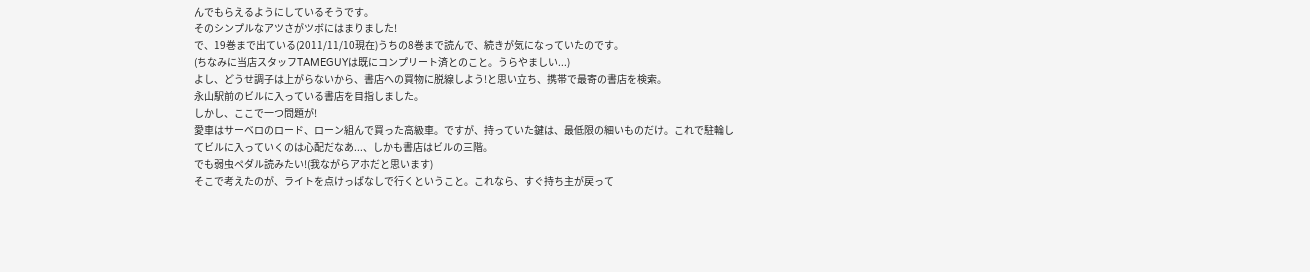んでもらえるようにしているそうです。
そのシンプルなアツさがツボにはまりました!
で、19巻まで出ている(2011/11/10現在)うちの8巻まで読んで、続きが気になっていたのです。
(ちなみに当店スタッフTAMEGUYは既にコンプリート済とのこと。うらやましい...)
よし、どうせ調子は上がらないから、書店への買物に脱線しよう!と思い立ち、携帯で最寄の書店を検索。
永山駅前のビルに入っている書店を目指しました。
しかし、ここで一つ問題が!
愛車はサーベロのロード、ローン組んで買った高級車。ですが、持っていた鍵は、最低限の細いものだけ。これで駐輪してビルに入っていくのは心配だなあ...、しかも書店はビルの三階。
でも弱虫ペダル読みたい!(我ながらアホだと思います)
そこで考えたのが、ライトを点けっぱなしで行くということ。これなら、すぐ持ち主が戻って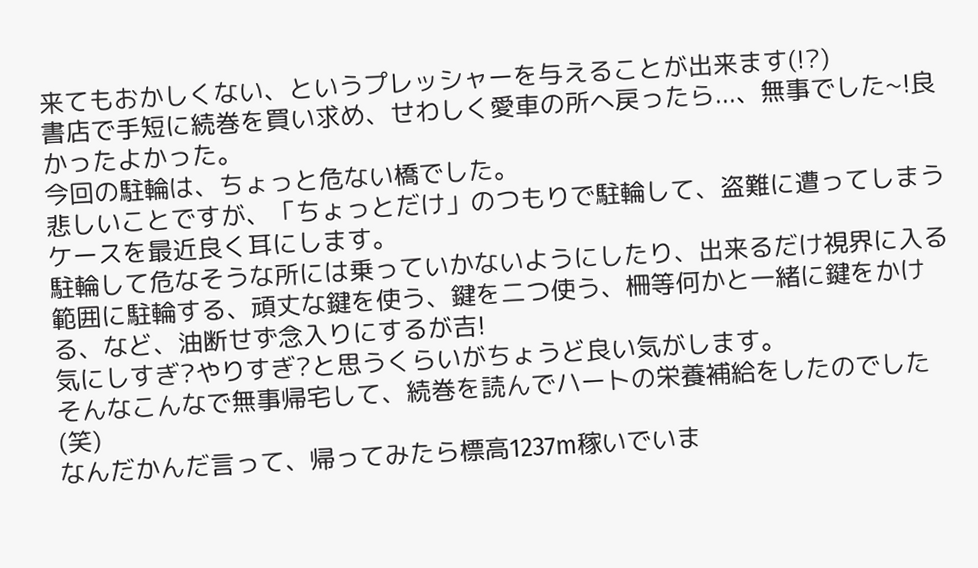来てもおかしくない、というプレッシャーを与えることが出来ます(!?)
書店で手短に続巻を買い求め、せわしく愛車の所へ戻ったら...、無事でした~!良かったよかった。
今回の駐輪は、ちょっと危ない橋でした。
悲しいことですが、「ちょっとだけ」のつもりで駐輪して、盗難に遭ってしまうケースを最近良く耳にします。
駐輪して危なそうな所には乗っていかないようにしたり、出来るだけ視界に入る範囲に駐輪する、頑丈な鍵を使う、鍵を二つ使う、柵等何かと一緒に鍵をかける、など、油断せず念入りにするが吉!
気にしすぎ?やりすぎ?と思うくらいがちょうど良い気がします。
そんなこんなで無事帰宅して、続巻を読んでハートの栄養補給をしたのでした(笑)
なんだかんだ言って、帰ってみたら標高1237m稼いでいま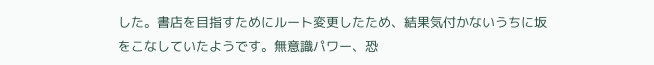した。書店を目指すためにルート変更したため、結果気付かないうちに坂をこなしていたようです。無意識パワー、恐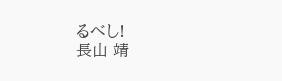るべし!
長山 靖